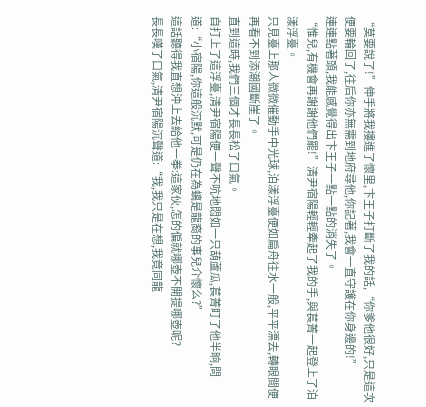“莫要說了!”伸手將我摟進了懷里,卞王子打斷了我的話,“你爹他很好,只是這次便要輪回了,往后你亦無需到地府尋他,你記著,我會一直守護在你身邊的!”
連連點著頭,我能感覺得出卞王子一點一點的消失了。
“惟兒,有機會再謝謝他們罷!”清尹宿陽輕輕牽起了我的手,與萇菁一起登上了泊漾浮臺。
只見臺上那人微微催動手中光球,泊漾浮臺便如扁舟往水一般,平平漂去,轉眼間便再看不到添潮國斷崖了。
直到這時,我們三個才長長松了口氣。
自打上了這浮臺,清尹宿陽便一聲不吭地悶如一只葫蘆瓜,萇菁盯了他半晌,問道:“小宿陽,你這般沉默,可是仍在為螭是龍裔的事兒介懷么?”
這話聽得我直想沖上去給他一拳:這家伙,怎的偏就哪壺不開提哪壺呢?
長長嘆了口氣,清尹宿陽沉聲道:“我,我只是在想,我竟同龍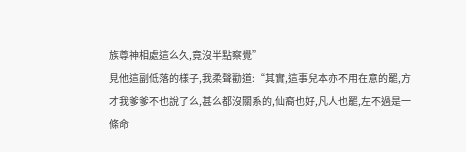族尊神相處這么久,竟沒半點察覺”
見他這副低落的樣子,我柔聲勸道:“其實,這事兒本亦不用在意的罷,方才我爹爹不也說了么,甚么都沒關系的,仙裔也好,凡人也罷,左不過是一條命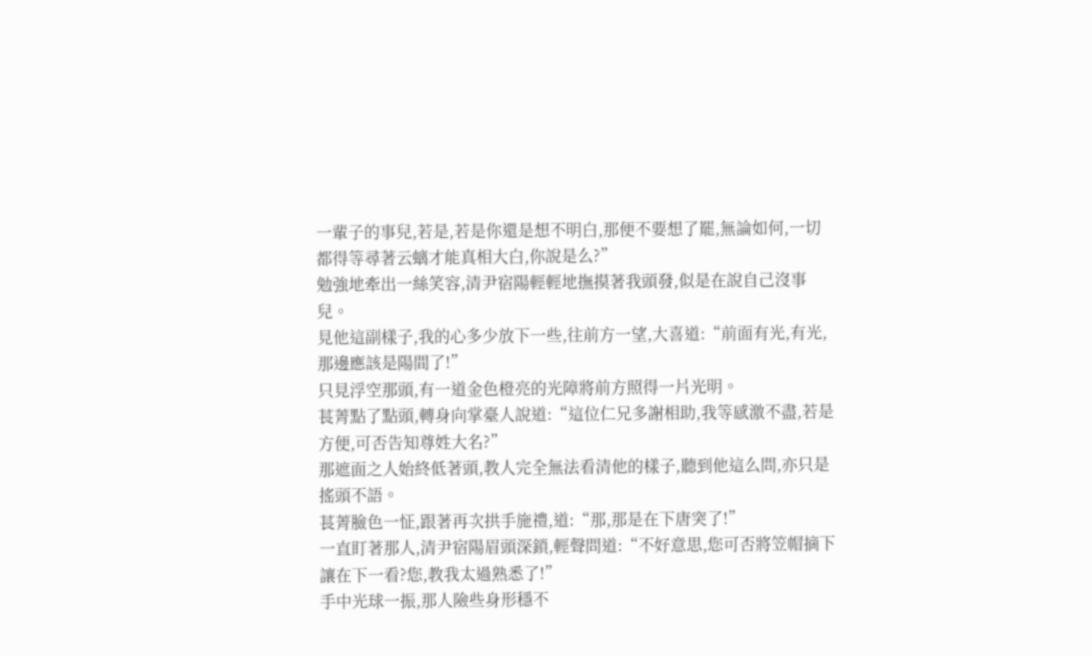一輩子的事兒,若是,若是你還是想不明白,那便不要想了罷,無論如何,一切都得等尋著云螭才能真相大白,你說是么?”
勉強地牽出一絲笑容,清尹宿陽輕輕地撫摸著我頭發,似是在說自己沒事兒。
見他這副樣子,我的心多少放下一些,往前方一望,大喜道:“前面有光,有光,那邊應該是陽間了!”
只見浮空那頭,有一道金色橙亮的光障將前方照得一片光明。
萇菁點了點頭,轉身向掌臺人說道:“這位仁兄多謝相助,我等感激不盡,若是方便,可否告知尊姓大名?”
那遮面之人始終低著頭,教人完全無法看清他的樣子,聽到他這么問,亦只是搖頭不語。
萇菁臉色一怔,跟著再次拱手施禮,道:“那,那是在下唐突了!”
一直盯著那人,清尹宿陽眉頭深鎖,輕聲問道:“不好意思,您可否將笠帽摘下讓在下一看?您,教我太過熟悉了!”
手中光球一振,那人險些身形穩不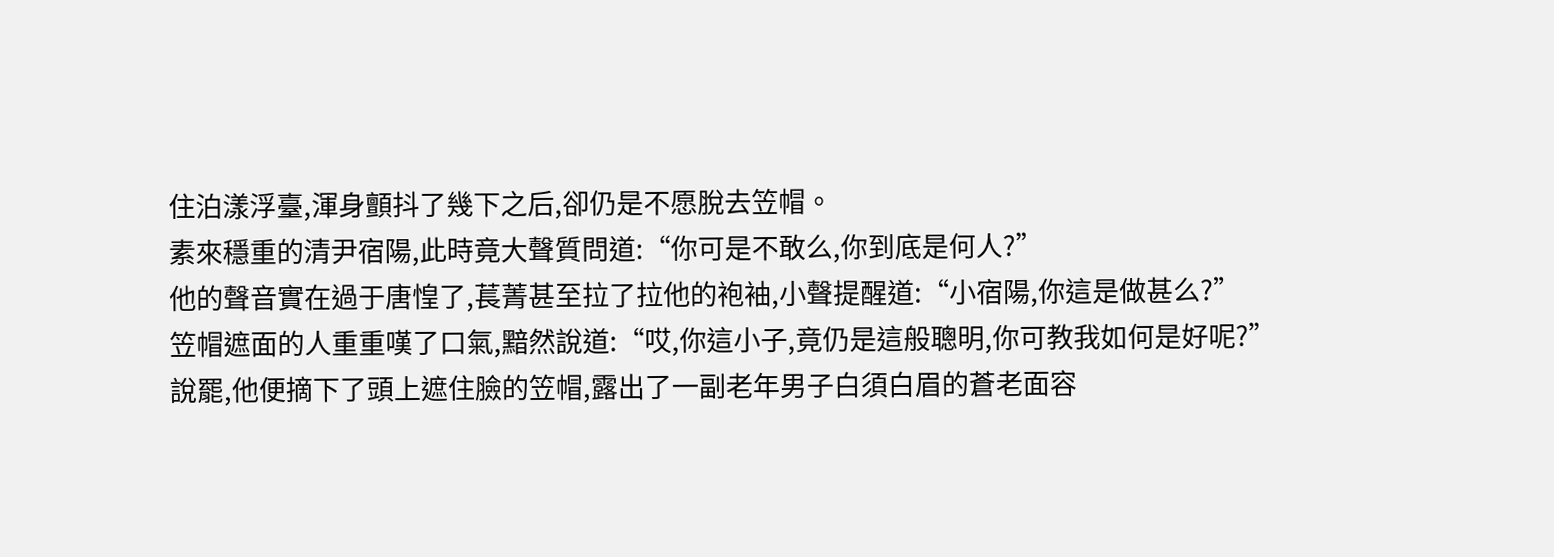住泊漾浮臺,渾身顫抖了幾下之后,卻仍是不愿脫去笠帽。
素來穩重的清尹宿陽,此時竟大聲質問道:“你可是不敢么,你到底是何人?”
他的聲音實在過于唐惶了,萇菁甚至拉了拉他的袍袖,小聲提醒道:“小宿陽,你這是做甚么?”
笠帽遮面的人重重嘆了口氣,黯然說道:“哎,你這小子,竟仍是這般聰明,你可教我如何是好呢?”
說罷,他便摘下了頭上遮住臉的笠帽,露出了一副老年男子白須白眉的蒼老面容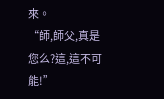來。
“師,師父,真是您么?這,這不可能!”